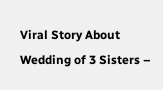Viral Story About Wedding of 3 Sisters –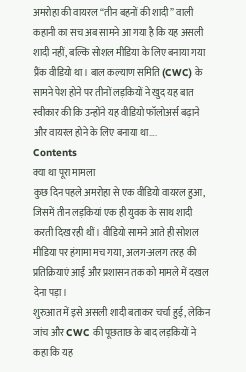अमरोहा की वायरल “तीन बहनों की शादी” वाली कहानी का सच अब सामने आ गया है कि यह असली शादी नहीं, बल्कि सोशल मीडिया के लिए बनाया गया प्रैंक वीडियो था। बाल कल्याण समिति (CWC) के सामने पेश होने पर तीनों लड़कियों ने खुद यह बात स्वीकार की कि उन्होंने यह वीडियो फॉलोअर्स बढ़ाने और वायरल होने के लिए बनाया था….
Contents
क्या था पूरा मामला
कुछ दिन पहले अमरोहा से एक वीडियो वायरल हुआ, जिसमें तीन लड़कियां एक ही युवक के साथ शादी करती दिख रही थीं। वीडियो सामने आते ही सोशल मीडिया पर हंगामा मच गया, अलग-अलग तरह की प्रतिक्रियाएं आईं और प्रशासन तक को मामले में दखल देना पड़ा।
शुरुआत में इसे असली शादी बताकर चर्चा हुई, लेकिन जांच और CWC की पूछताछ के बाद लड़कियों ने कहा कि यह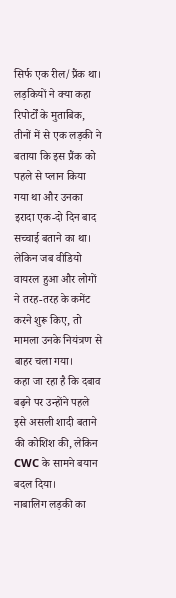सिर्फ एक रील/प्रैंक था।
लड़कियों ने क्या कहा
रिपोर्टों के मुताबिक, तीनों में से एक लड़की ने बताया कि इस प्रैंक को पहले से प्लान किया गया था और उनका इरादा एक-दो दिन बाद सच्चाई बताने का था। लेकिन जब वीडियो वायरल हुआ और लोगों ने तरह-तरह के कमेंट करने शुरू किए, तो मामला उनके नियंत्रण से बाहर चला गया।
कहा जा रहा है कि दबाव बढ़ने पर उन्होंने पहले इसे असली शादी बताने की कोशिश की, लेकिन CWC के सामने बयान बदल दिया।
नाबालिग लड़की का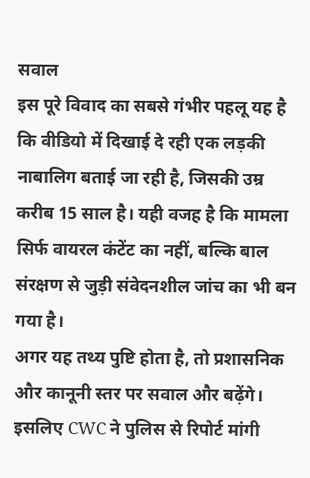सवाल
इस पूरे विवाद का सबसे गंभीर पहलू यह है कि वीडियो में दिखाई दे रही एक लड़की नाबालिग बताई जा रही है, जिसकी उम्र करीब 15 साल है। यही वजह है कि मामला सिर्फ वायरल कंटेंट का नहीं, बल्कि बाल संरक्षण से जुड़ी संवेदनशील जांच का भी बन गया है।
अगर यह तथ्य पुष्टि होता है, तो प्रशासनिक और कानूनी स्तर पर सवाल और बढ़ेंगे। इसलिए CWC ने पुलिस से रिपोर्ट मांगी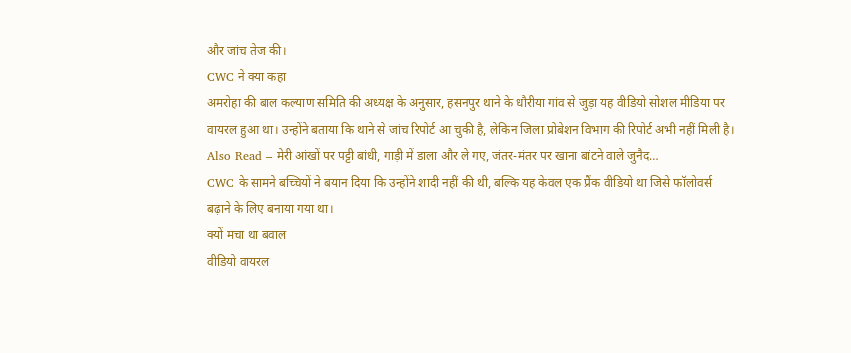और जांच तेज की।
CWC ने क्या कहा
अमरोहा की बाल कल्याण समिति की अध्यक्ष के अनुसार, हसनपुर थाने के धौरीया गांव से जुड़ा यह वीडियो सोशल मीडिया पर वायरल हुआ था। उन्होंने बताया कि थाने से जांच रिपोर्ट आ चुकी है, लेकिन जिला प्रोबेशन विभाग की रिपोर्ट अभी नहीं मिली है।
Also Read – मेरी आंखों पर पट्टी बांधी, गाड़ी में डाला और ले गए, जंतर-मंतर पर खाना बांटने वाले जुनैद…
CWC के सामने बच्चियों ने बयान दिया कि उन्होंने शादी नहीं की थी, बल्कि यह केवल एक प्रैंक वीडियो था जिसे फॉलोवर्स बढ़ाने के लिए बनाया गया था।
क्यों मचा था बवाल
वीडियो वायरल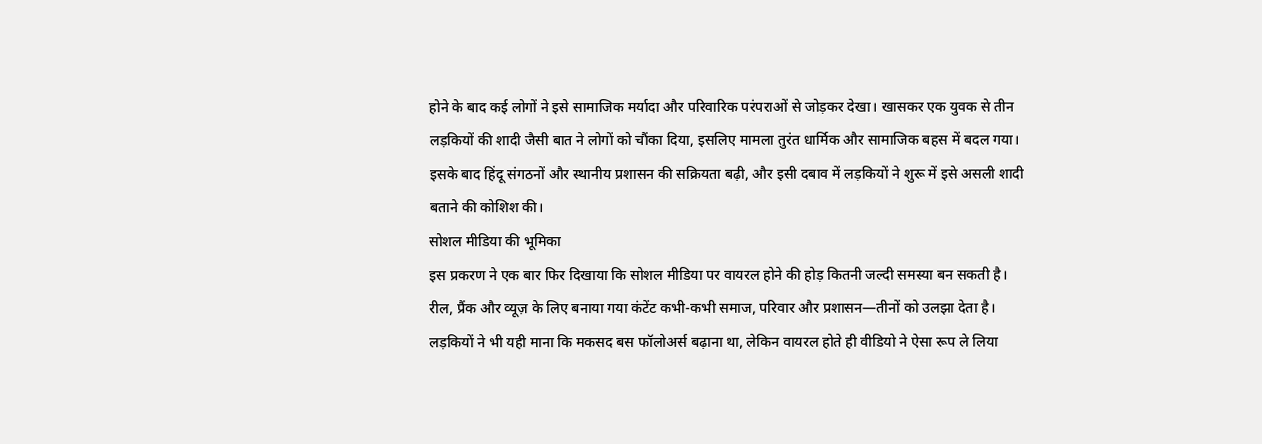होने के बाद कई लोगों ने इसे सामाजिक मर्यादा और परिवारिक परंपराओं से जोड़कर देखा। खासकर एक युवक से तीन लड़कियों की शादी जैसी बात ने लोगों को चौंका दिया, इसलिए मामला तुरंत धार्मिक और सामाजिक बहस में बदल गया।
इसके बाद हिंदू संगठनों और स्थानीय प्रशासन की सक्रियता बढ़ी, और इसी दबाव में लड़कियों ने शुरू में इसे असली शादी बताने की कोशिश की।
सोशल मीडिया की भूमिका
इस प्रकरण ने एक बार फिर दिखाया कि सोशल मीडिया पर वायरल होने की होड़ कितनी जल्दी समस्या बन सकती है। रील, प्रैंक और व्यूज़ के लिए बनाया गया कंटेंट कभी-कभी समाज, परिवार और प्रशासन—तीनों को उलझा देता है।
लड़कियों ने भी यही माना कि मकसद बस फॉलोअर्स बढ़ाना था, लेकिन वायरल होते ही वीडियो ने ऐसा रूप ले लिया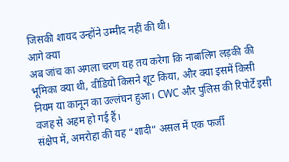जिसकी शायद उन्होंने उम्मीद नहीं की थी।
आगे क्या
अब जांच का अगला चरण यह तय करेगा कि नाबालिग लड़की की भूमिका क्या थी, वीडियो किसने शूट किया, और क्या इसमें किसी नियम या कानून का उल्लंघन हुआ। CWC और पुलिस की रिपोर्टें इसी वजह से अहम हो गई हैं।
संक्षेप में, अमरोहा की यह “शादी” असल में एक फर्जी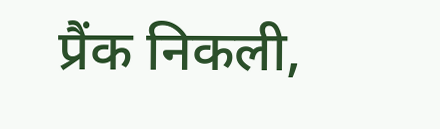प्रैंक निकली,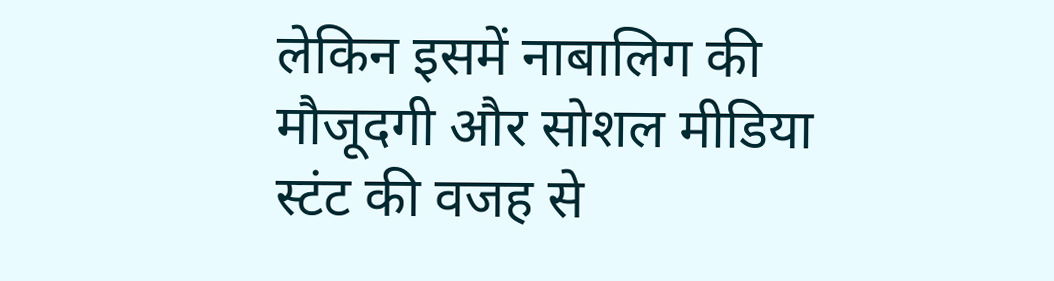लेकिन इसमें नाबालिग की मौजूदगी और सोशल मीडिया स्टंट की वजह से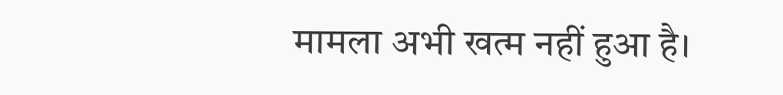मामला अभी खत्म नहीं हुआ है।